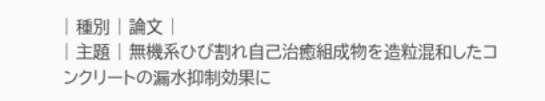| 種別 | 論文 |
| 主題 | 無機系ひび割れ自己治癒組成物を造粒混和したコンクリートの漏水抑制効果に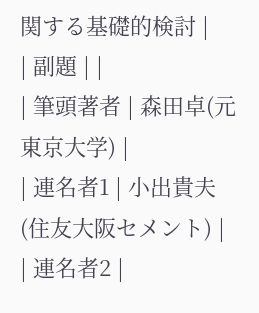関する基礎的検討 |
| 副題 | |
| 筆頭著者 | 森田卓(元東京大学) |
| 連名者1 | 小出貴夫(住友大阪セメント) |
| 連名者2 |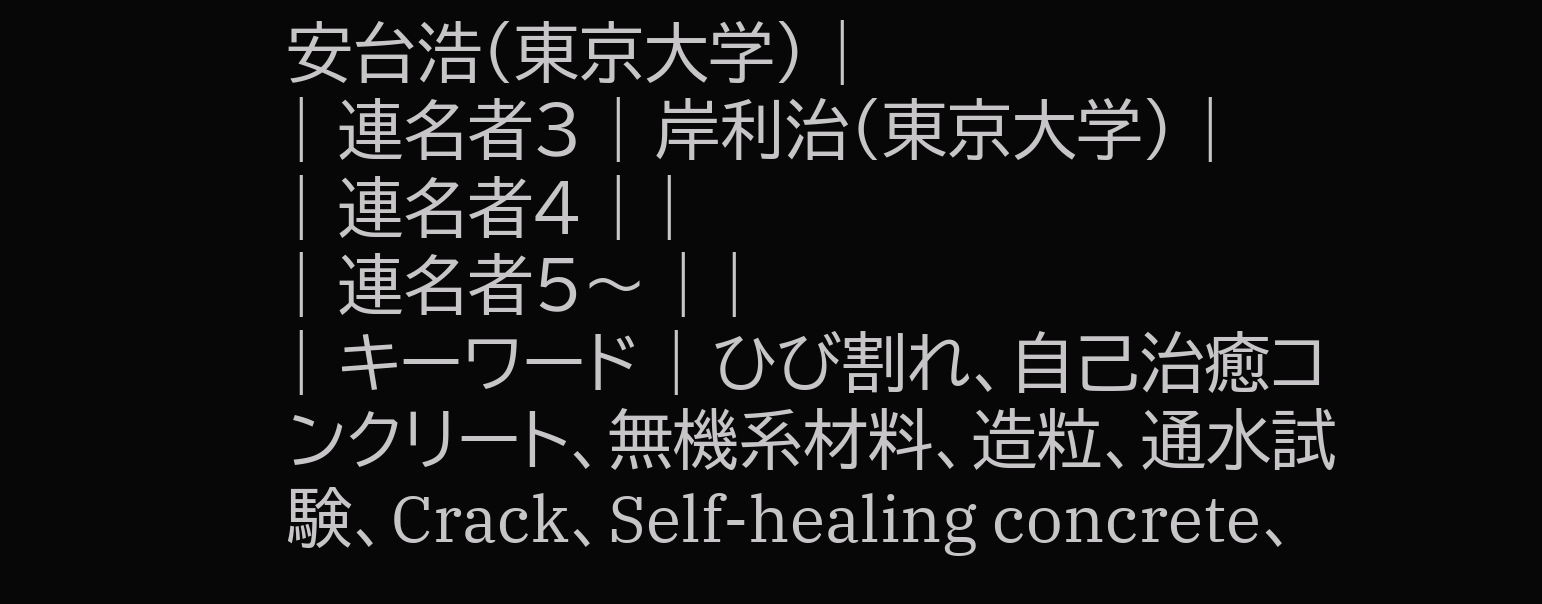安台浩(東京大学) |
| 連名者3 | 岸利治(東京大学) |
| 連名者4 | |
| 連名者5〜 | |
| キーワード | ひび割れ、自己治癒コンクリート、無機系材料、造粒、通水試験、Crack、Self-healing concrete、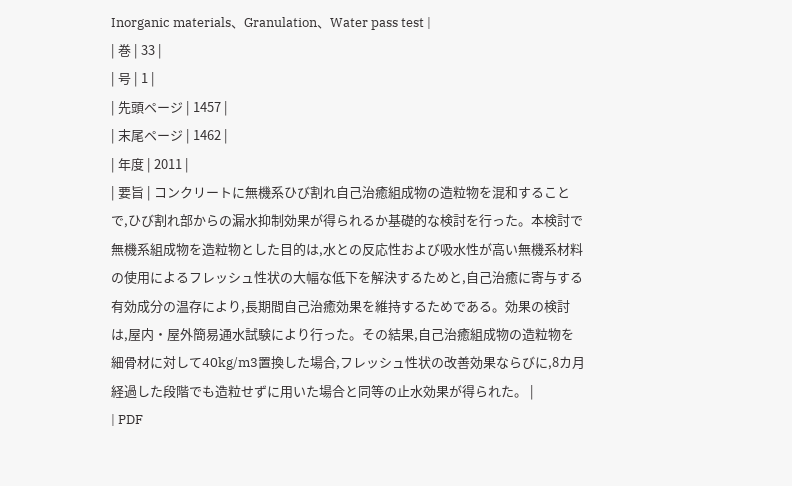Inorganic materials、Granulation、Water pass test |
| 巻 | 33 |
| 号 | 1 |
| 先頭ページ | 1457 |
| 末尾ページ | 1462 |
| 年度 | 2011 |
| 要旨 | コンクリートに無機系ひび割れ自己治癒組成物の造粒物を混和することで,ひび割れ部からの漏水抑制効果が得られるか基礎的な検討を行った。本検討で無機系組成物を造粒物とした目的は,水との反応性および吸水性が高い無機系材料の使用によるフレッシュ性状の大幅な低下を解決するためと,自己治癒に寄与する有効成分の温存により,長期間自己治癒効果を維持するためである。効果の検討は,屋内・屋外簡易通水試験により行った。その結果,自己治癒組成物の造粒物を細骨材に対して40kg/m3置換した場合,フレッシュ性状の改善効果ならびに,8カ月経過した段階でも造粒せずに用いた場合と同等の止水効果が得られた。 |
| PDF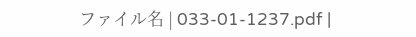ファイル名 | 033-01-1237.pdf |